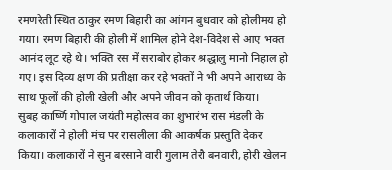रमणरेती स्थित ठाकुर रमण बिहारी का आंगन बुधवार को होलीमय हो गया। रमण बिहारी की होली में शामिल होने देश-विदेश से आए भक्त आनंद लूट रहे थे। भक्ति रस में सराबोर होकर श्रद्धालु मानो निहाल हो गए। इस दिव्य क्षण की प्रतीक्षा कर रहे भक्तों ने भी अपने आराध्य के साथ फूलों की होली खेली और अपने जीवन को कृतार्थ किया।
सुबह कार्ष्णि गोपाल जयंती महोत्सव का शुभारंभ रास मंडली के कलाकारों ने होली मंच पर रासलीला की आकर्षक प्रस्तुति देकर किया। कलाकारों ने सुन बरसाने वारी गुलाम तेरौ बनवारी, होरी खेलन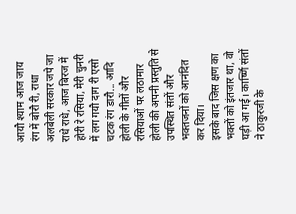आयौ श्याम आज जाय रंग में बोरौ री, राधा अलबेली सरकार जपे जा राधे राधे, आज बिरज में होरी रे रसिया, मेरी चुनरी में लग गयौ दाग री एसो चटक रंग डारौ... आदि होली के गीतों और रसियाओं पर लठामार होली की अपनी प्रस्तुति से उपस्थित संतों और
भक्तजनों को आनंदित कर दिया।
इसके बाद जिस क्षण का भक्तों को इंतजार था, वो घड़ी आ गई। कार्ष्णि संतों ने ठाकुरजी के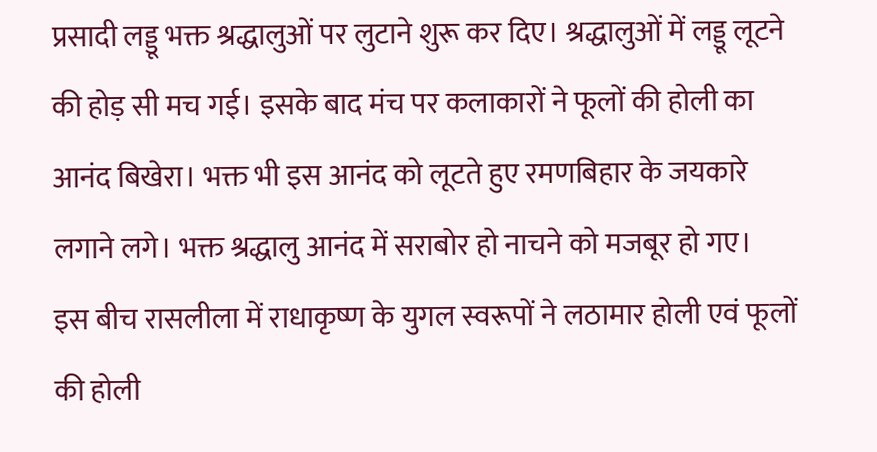प्रसादी लड्डू भक्त श्रद्धालुओं पर लुटाने शुरू कर दिए। श्रद्धालुओं में लड्डू लूटने की होड़ सी मच गई। इसके बाद मंच पर कलाकारों ने फूलों की होली का आनंद बिखेरा। भक्त भी इस आनंद को लूटते हुए रमणबिहार के जयकारे लगाने लगे। भक्त श्रद्धालु आनंद में सराबोर हो नाचने को मजबूर हो गए।
इस बीच रासलीला में राधाकृष्ण के युगल स्वरूपों ने लठामार होली एवं फूलों की होली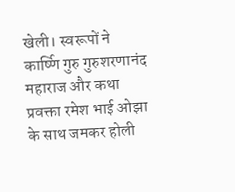खेली। स्वरूपों ने कार्ष्णि गुरु गुरुशरणानंद महाराज और कथा प्रवक्ता रमेश भाई ओझा के साथ जमकर होली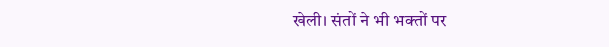खेली। संतों ने भी भक्तों पर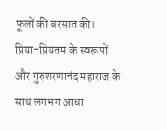फूलों की बरसात की। प्रिया-प्रियतम के स्वरूपों और गुरुशरणानंद महाराज के साथ लगभग आधा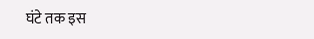घंटे तक इस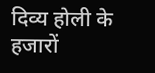दिव्य होली के हजारों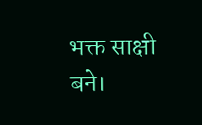भक्त साक्षी बने।